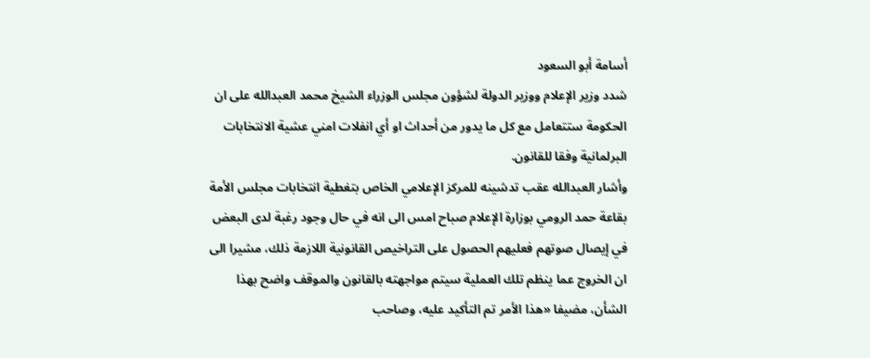أسامة أبو السعود
شدد وزير الإعلام ووزير الدولة لشؤون مجلس الوزراء الشيخ محمد العبدالله على ان الحكومة ستتعامل مع كل ما يدور من أحداث او أي انفلات امني عشية الانتخابات البرلمانية وفقا للقانون.
وأشار العبدالله عقب تدشينه للمركز الإعلامي الخاص بتغطية انتخابات مجلس الأمة بقاعة حمد الرومي بوزارة الإعلام صباح امس الى انه في حال وجود رغبة لدى البعض في إيصال صوتهم فعليهم الحصول على التراخيص القانونية اللازمة ذلك، مشيرا الى ان الخروج عما ينظم تلك العملية سيتم مواجهته بالقانون والموقف واضح بهذا الشأن، مضيفا «هذا الأمر تم التأكيد عليه، وصاحب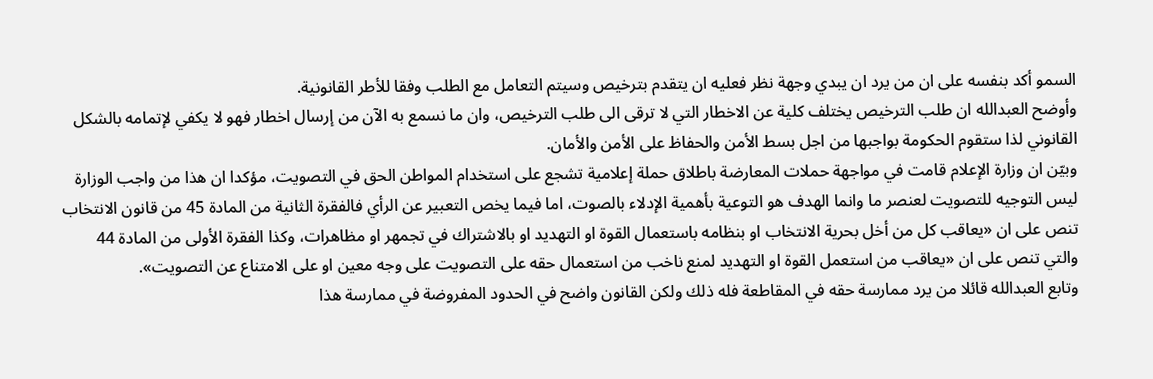السمو أكد بنفسه على ان من يرد ان يبدي وجهة نظر فعليه ان يتقدم بترخيص وسيتم التعامل مع الطلب وفقا للأطر القانونية.
وأوضح العبدالله ان طلب الترخيص يختلف كلية عن الاخطار التي لا ترقى الى طلب الترخيص، وان ما نسمع به الآن من إرسال اخطار فهو لا يكفي لإتمامه بالشكل القانوني لذا ستقوم الحكومة بواجبها من اجل بسط الأمن والحفاظ على الأمن والأمان.
وبيّن ان وزارة الإعلام قامت في مواجهة حملات المعارضة باطلاق حملة إعلامية تشجع على استخدام المواطن الحق في التصويت، مؤكدا ان هذا من واجب الوزارة ليس التوجيه للتصويت لعنصر ما وانما الهدف هو التوعية بأهمية الإدلاء بالصوت، اما فيما يخص التعبير عن الرأي فالفقرة الثانية من المادة 45 من قانون الانتخاب تنص على ان «يعاقب كل من أخل بحرية الانتخاب او بنظامه باستعمال القوة او التهديد او بالاشتراك في تجمهر او مظاهرات، وكذا الفقرة الأولى من المادة 44 والتي تنص على ان «يعاقب من استعمل القوة او التهديد لمنع ناخب من استعمال حقه على التصويت على وجه معين او على الامتناع عن التصويت».
وتابع العبدالله قائلا من يرد ممارسة حقه في المقاطعة فله ذلك ولكن القانون واضح في الحدود المفروضة في ممارسة هذا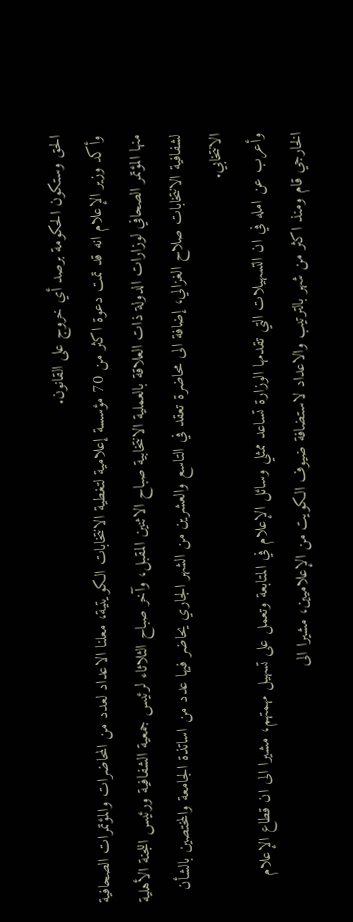الحق وستكون الحكومة برصد أي خروج على القانون.
وأكد وزير الإعلام انه قد تمت دعوة اكثر من 70 مؤسسة إعلامية لتغطية الانتخابات الكويتية، معلنا الاعداد لعدد من المحاضرات والمؤتمرات الصحافية منها المؤتمر الصحافي لوزارات الدولة ذات العلاقة بالعملية الانتخابية صباح الاثنين المقبل، وآخر صباح الثلاثاء لرئيس جمعية الشفافية ورئيس اللجنة الأهلية لشفافية الانتخابات صلاح الغزالي، إضافة الى محاضرة تعقد في التاسع والعشرين من الشهر الجاري يحاضر فيها عدد من اساتذة الجامعة والمختصين بالشأن الانتخابي.
وأعرب عن امله في ان التسهيلات التي تقدمها الوزارة تساعد ممثلي وسائل الإعلام في المتابعة وتعمل على تسهيل مهمتهم، مشيرا الى ان قطاع الإعلام الخارجي قام ومنذ اكثر من شهر بالترتيب والاعداد لاستضافة ضيوف الكويت من الإعلاميين، مشيرا الى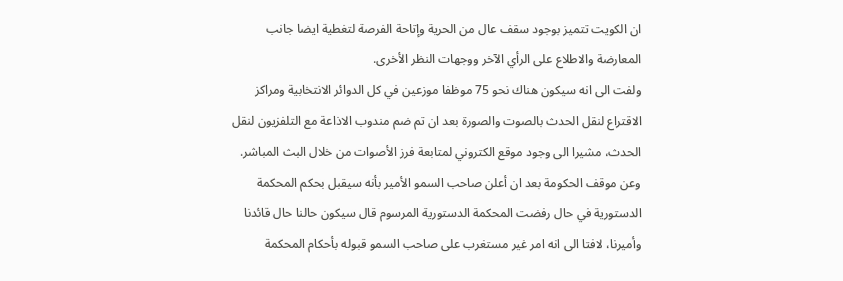ان الكويت تتميز بوجود سقف عال من الحرية وإتاحة الفرصة لتغطية ايضا جانب المعارضة والاطلاع على الرأي الآخر ووجهات النظر الأخرى.
ولفت الى انه سيكون هناك نحو 75 موظفا موزعين في كل الدوائر الانتخابية ومراكز الاقتراع لنقل الحدث بالصوت والصورة بعد ان تم ضم مندوب الاذاعة مع التلفزيون لنقل الحدث، مشيرا الى وجود موقع الكتروني لمتابعة فرز الأصوات من خلال البث المباشر.
وعن موقف الحكومة بعد ان أعلن صاحب السمو الأمير بأنه سيقبل بحكم المحكمة الدستورية في حال رفضت المحكمة الدستورية المرسوم قال سيكون حالنا حال قائدنا وأميرنا، لافتا الى انه امر غير مستغرب على صاحب السمو قبوله بأحكام المحكمة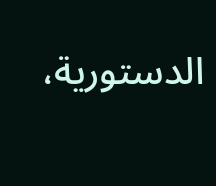الدستورية،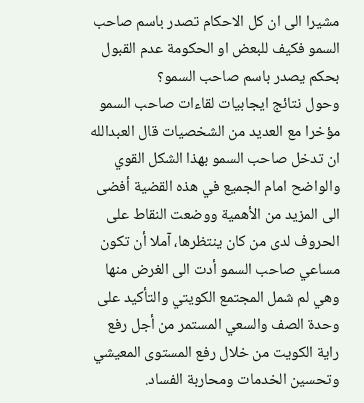مشيرا الى ان كل الاحكام تصدر باسم صاحب السمو فكيف للبعض او الحكومة عدم القبول بحكم يصدر باسم صاحب السمو؟
وحول نتائج ايجابيات لقاءات صاحب السمو مؤخرا مع العديد من الشخصيات قال العبدالله ان تدخل صاحب السمو بهذا الشكل القوي والواضح امام الجميع في هذه القضية أفضى الى المزيد من الأهمية ووضعت النقاط على الحروف لدى من كان ينتظرها، آملا أن تكون مساعي صاحب السمو أدت الى الغرض منها وهي لم شمل المجتمع الكويتي والتأكيد على وحدة الصف والسعي المستمر من أجل رفع راية الكويت من خلال رفع المستوى المعيشي وتحسين الخدمات ومحاربة الفساد.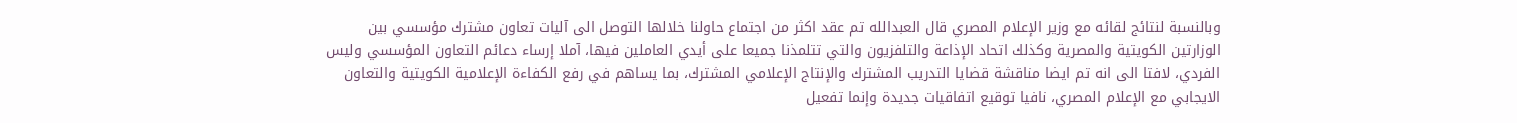وبالنسبة لنتائج لقائه مع وزير الإعلام المصري قال العبدالله تم عقد اكثر من اجتماع حاولنا خلالها التوصل الى آليات تعاون مشترك مؤسسي بين الوزارتين الكويتية والمصرية وكذلك اتحاد الإذاعة والتلفزيون والتي تتلمذنا جميعا على أيدي العاملين فيها، آملا إرساء دعائم التعاون المؤسسي وليس الفردي، لافتا الى انه تم ايضا مناقشة قضايا التدريب المشترك والإنتاج الإعلامي المشترك، بما يساهم في رفع الكفاءة الإعلامية الكويتية والتعاون الايجابي مع الإعلام المصري، نافيا توقيع اتفاقيات جديدة وإنما تفعيل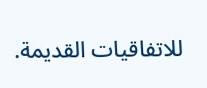للاتفاقيات القديمة.